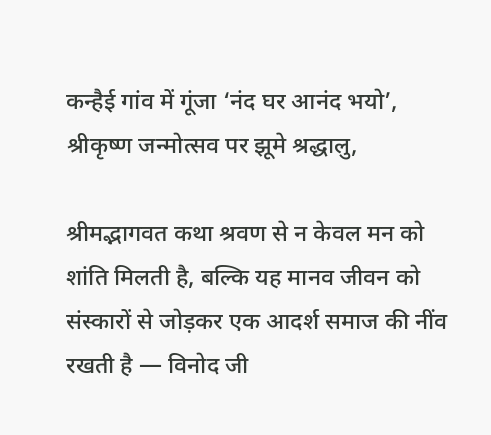कन्हैई गांव में गूंजा ‘नंद घर आनंद भयो’, श्रीकृष्ण जन्मोत्सव पर झूमे श्रद्धालु,

श्रीमद्भागवत कथा श्रवण से न केवल मन को शांति मिलती है, बल्कि यह मानव जीवन को संस्कारों से जोड़कर एक आदर्श समाज की नींव रखती है — विनोद जी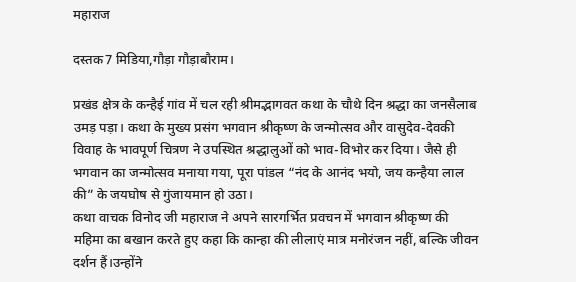महाराज

दस्तक7 मिडिया,गौड़ा गौड़ाबौराम।

प्रखंड क्षेत्र के कन्हैई गांव में चल रही श्रीमद्भागवत कथा के चौथे दिन श्रद्धा का जनसैलाब उमड़ पड़ा। कथा के मुख्य प्रसंग भगवान श्रीकृष्ण के जन्मोत्सव और वासुदेव-देवकी विवाह के भावपूर्ण चित्रण ने उपस्थित श्रद्धालुओं को भाव-विभोर कर दिया। जैसे ही भगवान का जन्मोत्सव मनाया गया, पूरा पांडल “नंद के आनंद भयो, जय कन्हैया लाल की” के जयघोष से गुंजायमान हो उठा।
कथा वाचक विनोद जी महाराज ने अपने सारगर्भित प्रवचन में भगवान श्रीकृष्ण की महिमा का बखान करते हुए कहा कि कान्हा की लीलाएं मात्र मनोरंजन नहीं, बल्कि जीवन दर्शन हैं।उन्होंने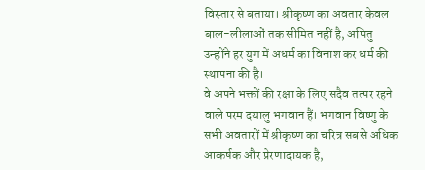विस्तार से बताया। श्रीकृष्ण का अवतार केवल बाल-लीलाओं तक सीमित नहीं है, अपितु उन्होंने हर युग में अधर्म का विनाश कर धर्म की स्थापना की है।
वे अपने भक्तों की रक्षा के लिए सदैव तत्पर रहने वाले परम दयालु भगवान हैं। भगवान विष्णु के सभी अवतारों में श्रीकृष्ण का चरित्र सबसे अधिक आकर्षक और प्रेरणादायक है,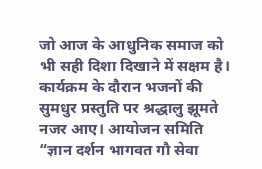जो आज के आधुनिक समाज को भी सही दिशा दिखाने में सक्षम है।
कार्यक्रम के दौरान भजनों की सुमधुर प्रस्तुति पर श्रद्धालु झूमते नजर आए। आयोजन समिति “ज्ञान दर्शन भागवत गौ सेवा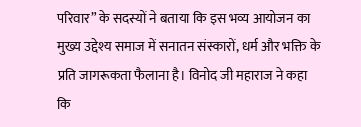परिवार” के सदस्यों ने बताया कि इस भव्य आयोजन का मुख्य उद्देश्य समाज में सनातन संस्कारों, धर्म और भक्ति के प्रति जागरूकता फैलाना है। विनोद जी महाराज ने कहा कि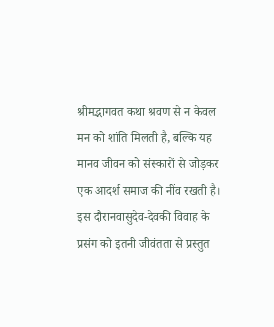श्रीमद्भागवत कथा श्रवण से न केवल मन को शांति मिलती है, बल्कि यह मानव जीवन को संस्कारों से जोड़कर एक आदर्श समाज की नींव रखती है। इस दौरानवासुदेव-देवकी विवाह के प्रसंग को इतनी जीवंतता से प्रस्तुत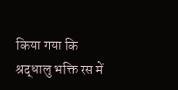किया गया कि श्रद्धालु भक्ति रस में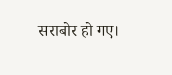सराबोर हो गए।